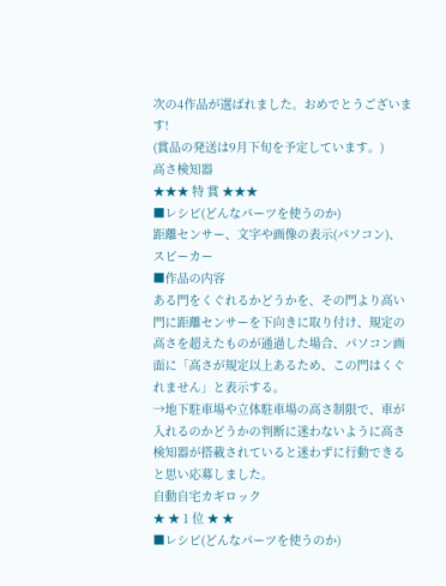次の4作品が選ばれました。おめでとうございます!
(賞品の発送は9月下旬を予定しています。)
高さ検知器
★★★ 特 賞 ★★★
■レシピ(どんなパーツを使うのか)
距離センサー、文字や画像の表示(パソコン)、スピーカー
■作品の内容
ある門をくぐれるかどうかを、その門より高い門に距離センサーを下向きに取り付け、規定の高さを超えたものが通過した場合、パソコン画面に「高さが規定以上あるため、この門はくぐれません」と表示する。
→地下駐車場や立体駐車場の高さ制限で、車が入れるのかどうかの判断に迷わないように高さ検知器が搭載されていると迷わずに行動できると思い応募しました。
自動自宅カギロック
★ ★ 1 位 ★ ★
■レシピ(どんなパーツを使うのか)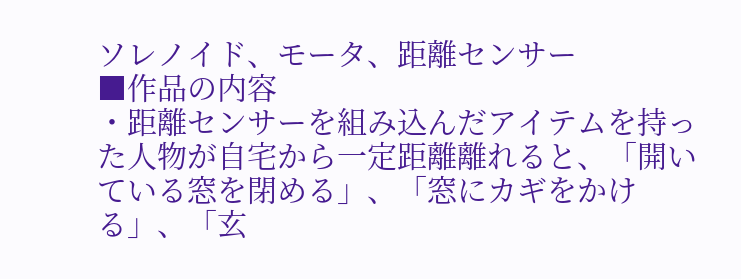ソレノイド、モータ、距離センサー
■作品の内容
・距離センサーを組み込んだアイテムを持った人物が自宅から一定距離離れると、「開いている窓を閉める」、「窓にカギをかける」、「玄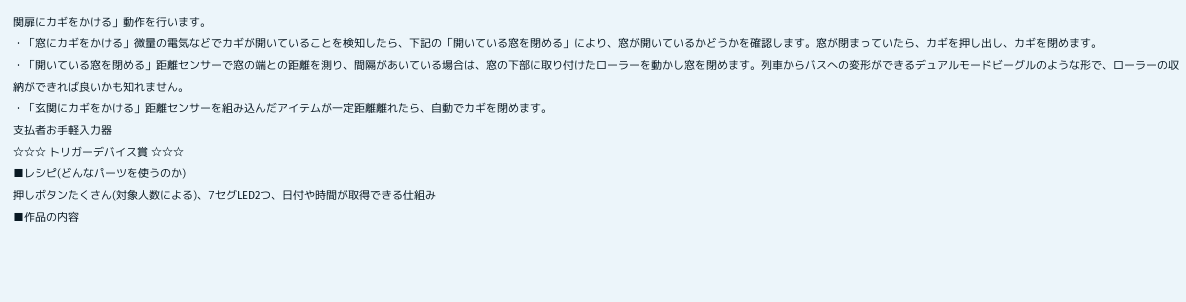関扉にカギをかける」動作を行います。
・「窓にカギをかける」微量の電気などでカギが開いていることを検知したら、下記の「開いている窓を閉める」により、窓が開いているかどうかを確認します。窓が閉まっていたら、カギを押し出し、カギを閉めます。
・「開いている窓を閉める」距離センサーで窓の端との距離を測り、間隔があいている場合は、窓の下部に取り付けたローラーを動かし窓を閉めます。列車からバスへの変形ができるデュアルモードビーグルのような形で、ローラーの収納ができれば良いかも知れません。
・「玄関にカギをかける」距離センサーを組み込んだアイテムが一定距離離れたら、自動でカギを閉めます。
支払者お手軽入力器
☆☆☆ トリガーデバイス賞 ☆☆☆
■レシピ(どんなパーツを使うのか)
押しボタンたくさん(対象人数による)、7セグLED2つ、日付や時間が取得できる仕組み
■作品の内容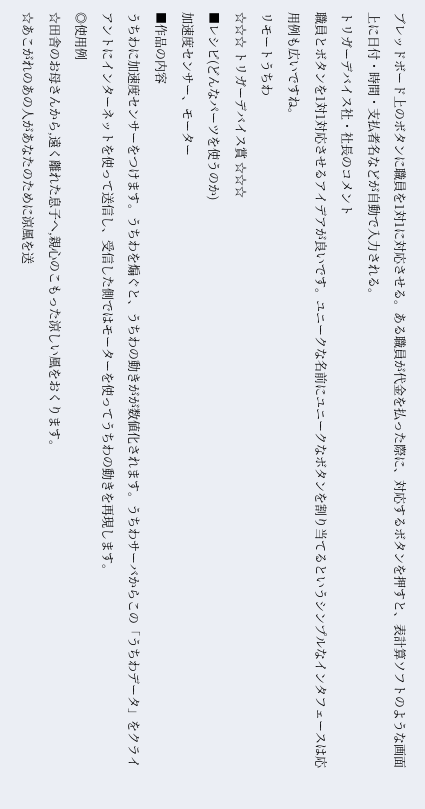ブレッドボード上のボタンに職員を1対1に対応させる。ある職員が代金を払った際に、対応するボタンを押すと、表計算ソフトのような画面上に日付・時間・支払者名などが自動で入力される。
トリガーデバイス社・社長のコメント
職員とボタンを1対1対応させるアイデアが良いです。ユニークな名前にユニークなボタンを割り当てるというシンプルなインタフェースは応用例も広いですね。
リモートうちわ
☆☆☆ トリガーデバイス賞 ☆☆☆
■レシピ(どんなパーツを使うのか)
加速度センサー、モーター
■作品の内容
うちわに加速度センサーをつけます。うちわを煽ぐと、うちわの動きがが数値化されます。うちわサーバからこの「うちわデータ」をクライアントにインターネットを使って送信し、受信した側ではモーターを使ってうちわの動きを再現します。
◎使用例
☆田舎のお母さんから,遠く離れた息子へ,親心のこもった涼しい風をおくります。
☆あこがれのあの人があなたのために涼風を送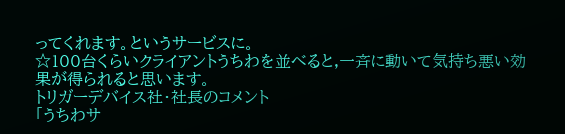ってくれます。というサービスに。
☆100台くらいクライアントうちわを並べると,一斉に動いて気持ち悪い効果が得られると思います。
トリガーデバイス社・社長のコメント
「うちわサ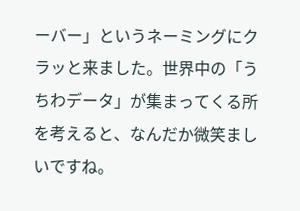ーバー」というネーミングにクラッと来ました。世界中の「うちわデータ」が集まってくる所を考えると、なんだか微笑ましいですね。